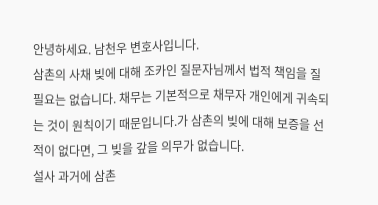안녕하세요. 남천우 변호사입니다.
삼촌의 사채 빚에 대해 조카인 질문자님께서 법적 책임을 질 필요는 없습니다. 채무는 기본적으로 채무자 개인에게 귀속되는 것이 원칙이기 때문입니다.가 삼촌의 빚에 대해 보증을 선 적이 없다면, 그 빚을 갚을 의무가 없습니다.
설사 과거에 삼촌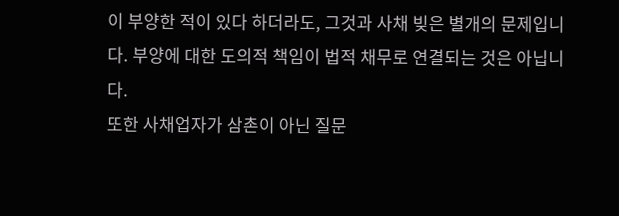이 부양한 적이 있다 하더라도, 그것과 사채 빚은 별개의 문제입니다. 부양에 대한 도의적 책임이 법적 채무로 연결되는 것은 아닙니다.
또한 사채업자가 삼촌이 아닌 질문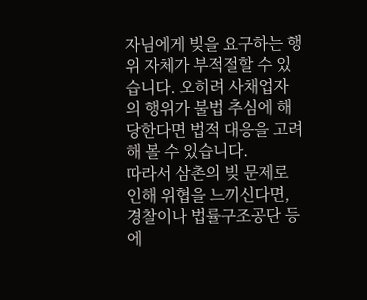자님에게 빚을 요구하는 행위 자체가 부적절할 수 있습니다. 오히려 사채업자의 행위가 불법 추심에 해당한다면 법적 대응을 고려해 볼 수 있습니다.
따라서 삼촌의 빚 문제로 인해 위협을 느끼신다면, 경찰이나 법률구조공단 등에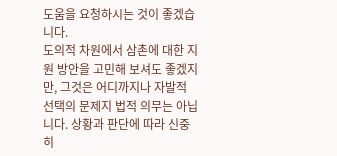도움을 요청하시는 것이 좋겠습니다.
도의적 차원에서 삼촌에 대한 지원 방안을 고민해 보셔도 좋겠지만, 그것은 어디까지나 자발적 선택의 문제지 법적 의무는 아닙니다. 상황과 판단에 따라 신중히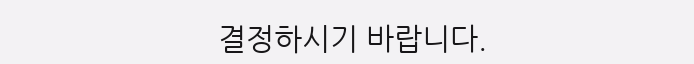결정하시기 바랍니다.